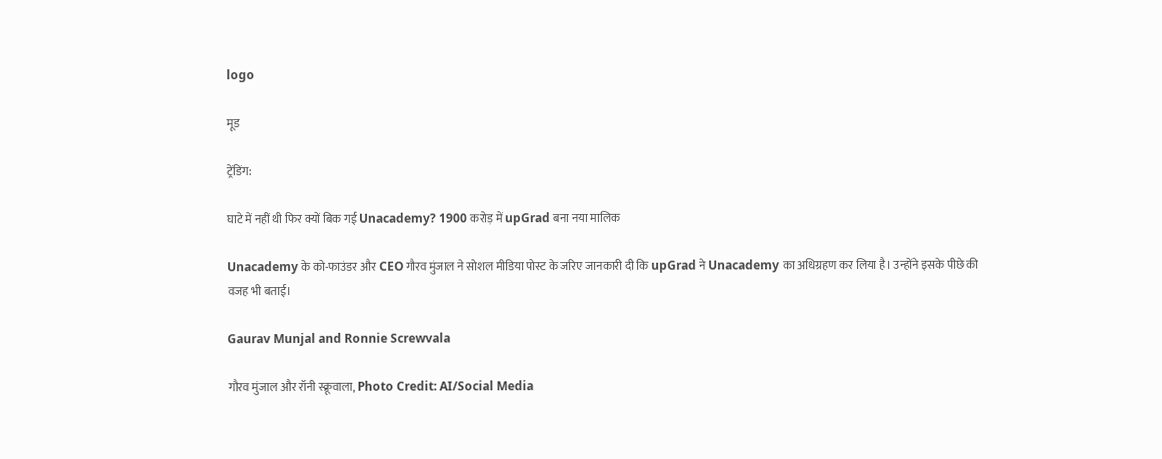logo

मूड

ट्रेंडिंग:

घाटे में नहीं थी फिर क्यों बिक गई Unacademy? 1900 करोड़ में upGrad बना नया मालिक

Unacademy के को-फाउंडर और CEO गौरव मुंजाल ने सोशल मीडिया पोस्ट के जरिए जानकारी दी कि upGrad ने Unacademy का अधिग्रहण कर लिया है। उन्होंने इसके पीछे की वजह भी बताई।

Gaurav Munjal and Ronnie Screwvala

गौरव मुंजाल और रॉनी स्क्रूवाला, Photo Credit: AI/Social Media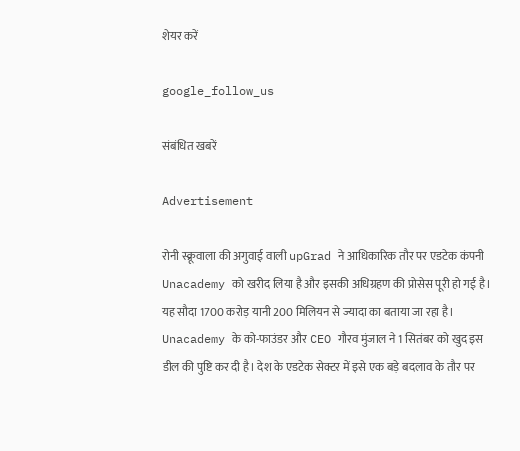शेयर करें

google_follow_us

संबंधित खबरें

Advertisement

रोनी स्क्रूवाला की अगुवाई वाली upGrad ने आधिकारिक तौर पर एडटेक कंपनी Unacademy को खरीद लिया है और इसकी अधिग्रहण की प्रोसेस पूरी हो गई है। यह सौदा 1700 करोड़ यानी 200 मिलियन से ज्यादा का बताया जा रहा है। Unacademy के को-फाउंडर और CEO गौरव मुंजाल ने 1 सितंबर को खुद इस डील की पुष्टि कर दी है। देश के एडटेक सेक्टर में इसे एक बड़े बदलाव के तौर पर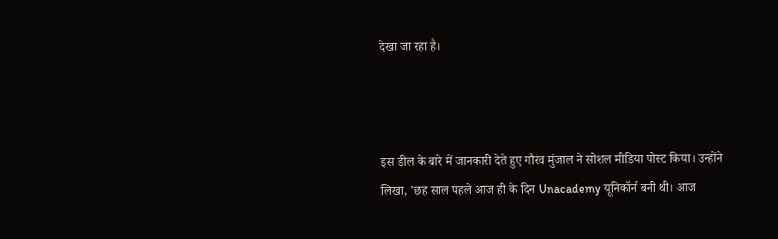देखा जा रहा है।



इस डील के बारे में जानकारी देते हुए गौरव मुंजाल ने सोशल मीडिया पोस्ट किया। उन्होंने लिखा, 'छह साल पहले आज ही के दिन Unacademy यूनिकॉर्न बनी थी। आज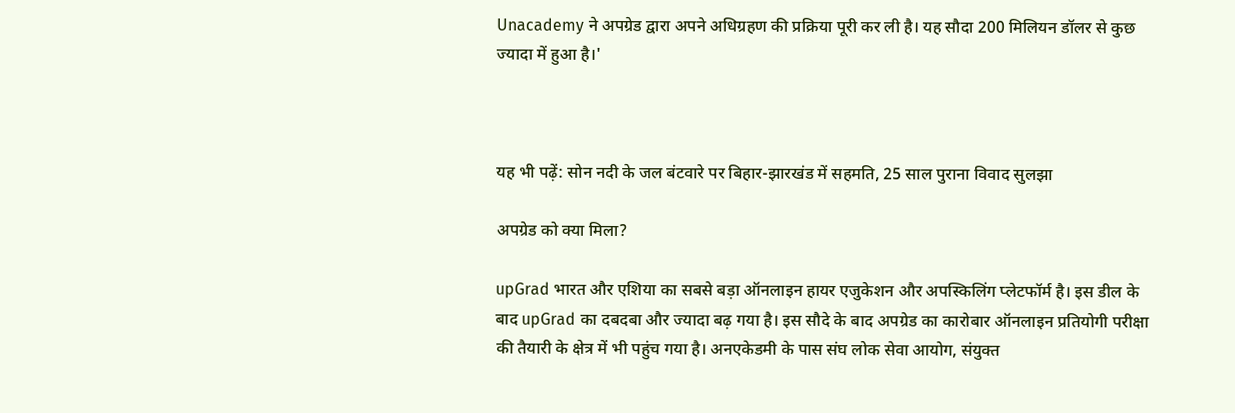Unacademy ने अपग्रेड द्वारा अपने अधिग्रहण की प्रक्रिया पूरी कर ली है। यह सौदा 200 मिलियन डॉलर से कुछ ज्यादा में हुआ है।'



यह भी पढ़ें: सोन नदी के जल बंटवारे पर बिहार-झारखंड में सहमति, 25 साल पुराना विवाद सुलझा

अपग्रेड को क्या मिला?

upGrad भारत और एशिया का सबसे बड़ा ऑनलाइन हायर एजुकेशन और अपस्किलिंग प्लेटफॉर्म है। इस डील के बाद upGrad का दबदबा और ज्यादा बढ़ गया है। इस सौदे के बाद अपग्रेड का कारोबार ऑनलाइन प्रतियोगी परीक्षा की तैयारी के क्षेत्र में भी पहुंच गया है। अनएकेडमी के पास संघ लोक सेवा आयोग, संयुक्त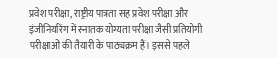प्रवेश परीक्षा, राष्ट्रीय पात्रता सह प्रवेश परीक्षा और इंजीनियरिंग में स्नातक योग्यता परीक्षा जैसी प्रतियोगी परीक्षाओं की तैयारी के पाठ्यक्रम हैं। इससे पहले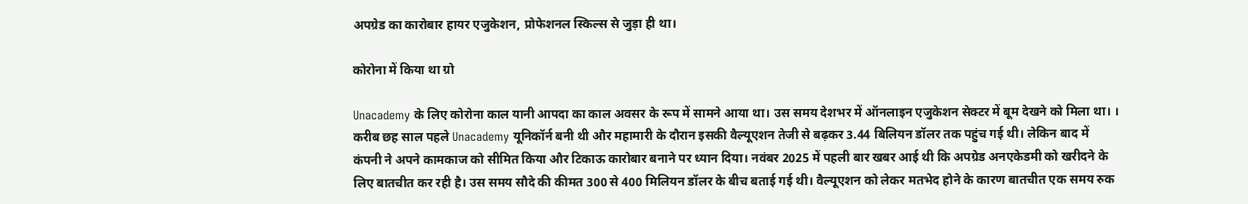अपग्रेड का कारोबार हायर एजुकेशन, प्रोफेशनल स्किल्स से जुड़ा ही था।

कोरोना में किया था ग्रो

Unacademy के लिए कोरोना काल यानी आपदा का काल अवसर के रूप में सामने आया था। उस समय देशभर में ऑनलाइन एजुकेशन सेक्टर में बूम देखने को मिला था। । करीब छह साल पहले Unacademy यूनिकॉर्न बनी थी और महामारी के दौरान इसकी वैल्यूएशन तेजी से बढ़कर 3.44 बिलियन डॉलर तक पहुंच गई थी। लेकिन बाद में कंपनी ने अपने कामकाज को सीमित किया और टिकाऊ कारोबार बनाने पर ध्यान दिया। नवंबर 2025 में पहली बार खबर आई थी कि अपग्रेड अनएकेडमी को खरीदने के लिए बातचीत कर रही है। उस समय सौदे की कीमत 300 से 400 मिलियन डॉलर के बीच बताई गई थी। वैल्यूएशन को लेकर मतभेद होने के कारण बातचीत एक समय रुक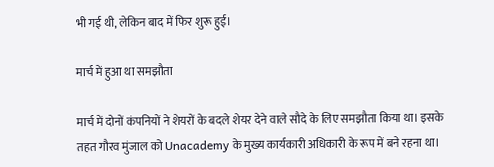भी गई थी, लेकिन बाद में फिर शुरू हुई।

मार्च में हुआ था समझौता

मार्च में दोनों कंपनियों ने शेयरों के बदले शेयर देने वाले सौदे के लिए समझौता किया था। इसके तहत गौरव मुंजाल को Unacademy के मुख्य कार्यकारी अधिकारी के रूप में बने रहना था।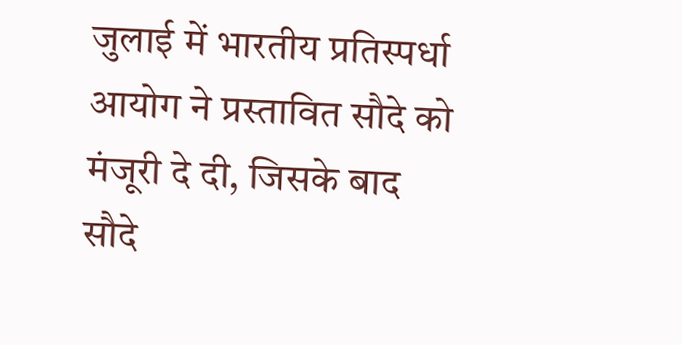जुलाई में भारतीय प्रतिस्पर्धा आयोग ने प्रस्तावित सौदे को मंजूरी दे दी, जिसके बाद सौदे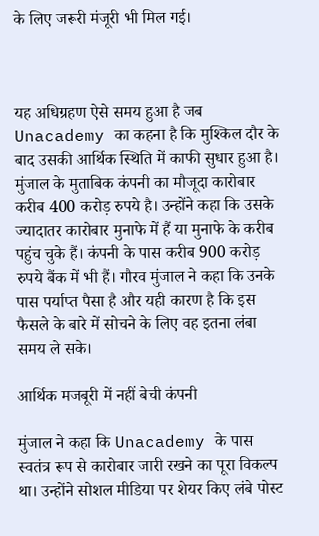के लिए जरूरी मंजूरी भी मिल गई।



यह अधिग्रहण ऐसे समय हुआ है जब Unacademy का कहना है कि मुश्किल दौर के बाद उसकी आर्थिक स्थिति में काफी सुधार हुआ है। मुंजाल के मुताबिक कंपनी का मौजूदा कारोबार करीब 400 करोड़ रुपये है। उन्होंने कहा कि उसके ज्यादातर कारोबार मुनाफे में हैं या मुनाफे के करीब पहुंच चुके हैं। कंपनी के पास करीब 900 करोड़ रुपये बैंक में भी हैं। गौरव मुंजाल ने कहा कि उनके पास पर्याप्त पैसा है और यही कारण है कि इस फैसले के बारे में सोचने के लिए वह इतना लंबा समय ले सके।

आर्थिक मजबूरी में नहीं बेची कंपनी

मुंजाल ने कहा कि Unacademy के पास स्वतंत्र रूप से कारोबार जारी रखने का पूरा विकल्प था। उन्होंने सोशल मीडिया पर शेयर किए लंबे पोस्ट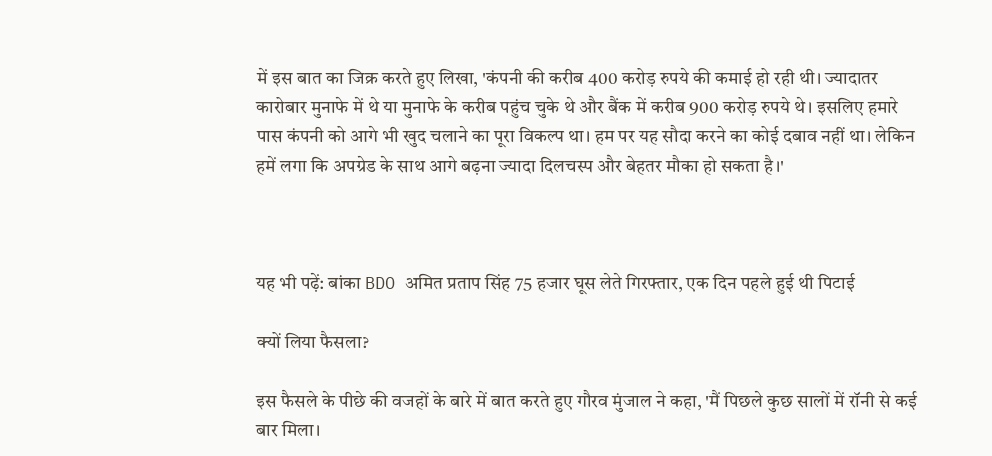में इस बात का जिक्र करते हुए लिखा, 'कंपनी की करीब 400 करोड़ रुपये की कमाई हो रही थी। ज्यादातर कारोबार मुनाफे में थे या मुनाफे के करीब पहुंच चुके थे और बैंक में करीब 900 करोड़ रुपये थे। इसलिए हमारे पास कंपनी को आगे भी खुद चलाने का पूरा विकल्प था। हम पर यह सौदा करने का कोई दबाव नहीं था। लेकिन हमें लगा कि अपग्रेड के साथ आगे बढ़ना ज्यादा दिलचस्प और बेहतर मौका हो सकता है।'



यह भी पढ़ें: बांका BDO अमित प्रताप सिंह 75 हजार घूस लेते गिरफ्तार, एक दिन पहले हुई थी पिटाई

क्यों लिया फैसला?

इस फैसले के पीछे की वजहों के बारे में बात करते हुए गौरव मुंजाल ने कहा, 'मैं पिछले कुछ सालों में रॉनी से कई बार मिला।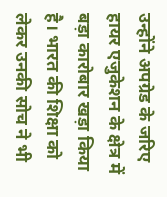उन्होंने अपग्रेड के जरिए हायर एजुकेशन के क्षेत्र में बड़ा कारोबार खड़ा किया है। भारत की शिक्षा को लेकर उनकी सोच ने भी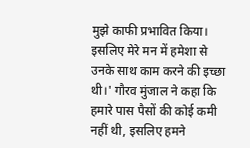मुझे काफी प्रभावित किया। इसलिए मेरे मन में हमेशा से उनके साथ काम करने की इच्छा थी।' गौरव मुंजाल ने कहा कि हमारे पास पैसों की कोई कमी नहीं थी, इसलिए हमने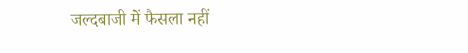जल्दबाजी में फैसला नहीं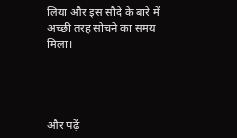लिया और इस सौदे के बारे में अच्छी तरह सोचने का समय मिला।




और पढ़ें